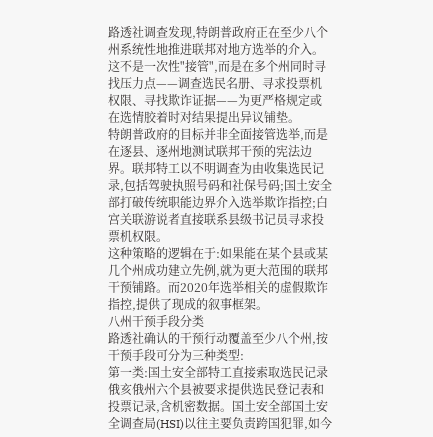路透社调查发现,特朗普政府正在至少八个州系统性地推进联邦对地方选举的介入。这不是一次性"接管",而是在多个州同时寻找压力点——调查选民名册、寻求投票机权限、寻找欺诈证据——为更严格规定或在选情胶着时对结果提出异议铺垫。
特朗普政府的目标并非全面接管选举,而是在逐县、逐州地测试联邦干预的宪法边界。联邦特工以不明调查为由收集选民记录,包括驾驶执照号码和社保号码;国土安全部打破传统职能边界介入选举欺诈指控;白宫关联游说者直接联系县级书记员寻求投票机权限。
这种策略的逻辑在于:如果能在某个县或某几个州成功建立先例,就为更大范围的联邦干预铺路。而2020年选举相关的虚假欺诈指控,提供了现成的叙事框架。
八州干预手段分类
路透社确认的干预行动覆盖至少八个州,按干预手段可分为三种类型:
第一类:国土安全部特工直接索取选民记录
俄亥俄州六个县被要求提供选民登记表和投票记录,含机密数据。国土安全部国土安全调查局(HSI)以往主要负责跨国犯罪,如今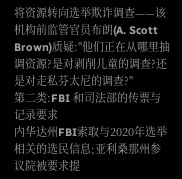将资源转向选举欺诈调查——该机构前监管官员布朗(A. Scott Brown)质疑:"他们正在从哪里抽调资源?是对剥削儿童的调查?还是对走私芬太尼的调查?"
第二类:FBI 和司法部的传票与记录要求
内华达州FBI索取与2020年选举相关的选民信息;亚利桑那州参议院被要求提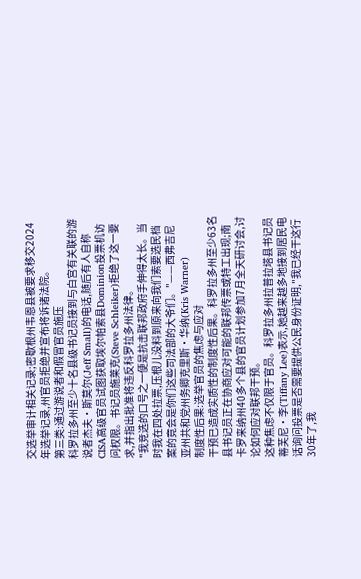交选举审计相关记录;密歇根州韦恩县被要求移交2024年选举记录,州官员拒绝并宣布将诉诸法院。
第三类:通过游说者和假冒官员施压
科罗拉多州至少十名县级书记员接到与白宫有关联的游说者杰夫·斯莫尔(Jeff Small)的电话,随后有人自称CISA高级官员试图获取埃尔帕索县Dominion投票机访问权限。书记员施莱克(Steve Schleiker)拒绝了这一要求,并指出批准将违反科罗拉多州法律。
"我竞选的口号之一便是抗击联邦政府手伸得太长。当时我在四处拉票,压根儿没料到原来向我们索要选民档案的竟会是你们这些司法部的大爷们。"——西弗吉尼亚州共和党州务卿克里斯·华纳(Kris Warner)
制度性后果:选举官员的焦虑与应对
干预已造成实质性的制度性后果。科罗拉多州至少63名县书记员正在协商应对可能的联邦传票或特工出现;南卡罗来纳州40多个县的官员计划参加7月全天研讨会,讨论如何应对联邦干预。
这种焦虑不仅限于官员。科罗拉多州拉普拉塔县书记员蒂芙尼·李(Tiffany Lee)表示,她越来越多地接到居民电话询问投票是否需要提供公民身份证明,"我已经干这行30年了,我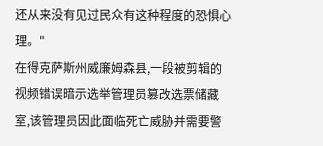还从来没有见过民众有这种程度的恐惧心理。"
在得克萨斯州威廉姆森县,一段被剪辑的视频错误暗示选举管理员篡改选票储藏室,该管理员因此面临死亡威胁并需要警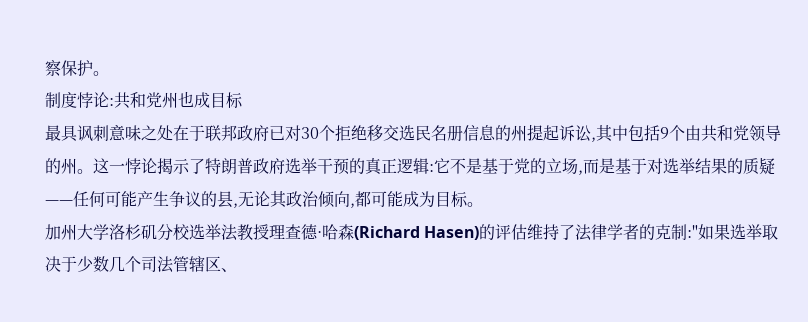察保护。
制度悖论:共和党州也成目标
最具讽刺意味之处在于联邦政府已对30个拒绝移交选民名册信息的州提起诉讼,其中包括9个由共和党领导的州。这一悖论揭示了特朗普政府选举干预的真正逻辑:它不是基于党的立场,而是基于对选举结果的质疑——任何可能产生争议的县,无论其政治倾向,都可能成为目标。
加州大学洛杉矶分校选举法教授理查德·哈森(Richard Hasen)的评估维持了法律学者的克制:"如果选举取决于少数几个司法管辖区、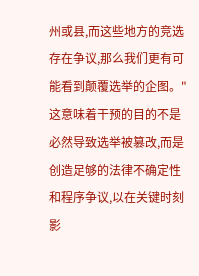州或县,而这些地方的竞选存在争议,那么我们更有可能看到颠覆选举的企图。"这意味着干预的目的不是必然导致选举被篡改,而是创造足够的法律不确定性和程序争议,以在关键时刻影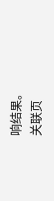响结果。
关联页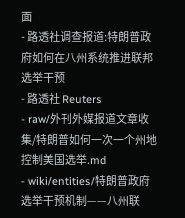面
- 路透社调查报道:特朗普政府如何在八州系统推进联邦选举干预
- 路透社 Reuters
- raw/外刊外媒报道文章收集/特朗普如何一次一个州地控制美国选举.md
- wiki/entities/特朗普政府选举干预机制——八州联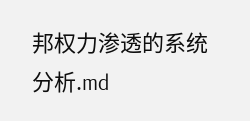邦权力渗透的系统分析.md